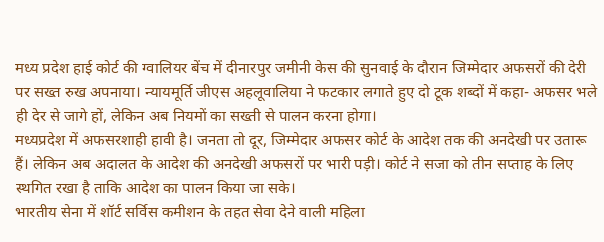मध्य प्रदेश हाई कोर्ट की ग्वालियर बेंच में दीनारपुर जमीनी केस की सुनवाई के दौरान जिम्मेदार अफसरों की देरी पर सख्त रुख अपनाया। न्यायमूर्ति जीएस अहलूवालिया ने फटकार लगाते हुए दो टूक शब्दों में कहा- अफसर भले ही देर से जागे हों, लेकिन अब नियमों का सख्ती से पालन करना होगा।
मध्यप्रदेश में अफसरशाही हावी है। जनता तो दूर, जिम्मेदार अफसर कोर्ट के आदेश तक की अनदेखी पर उतारू हैं। लेकिन अब अदालत के आदेश की अनदेखी अफसरों पर भारी पड़ी। कोर्ट ने सजा को तीन सप्ताह के लिए स्थगित रखा है ताकि आदेश का पालन किया जा सके।
भारतीय सेना में शॉर्ट सर्विस कमीशन के तहत सेवा देने वाली महिला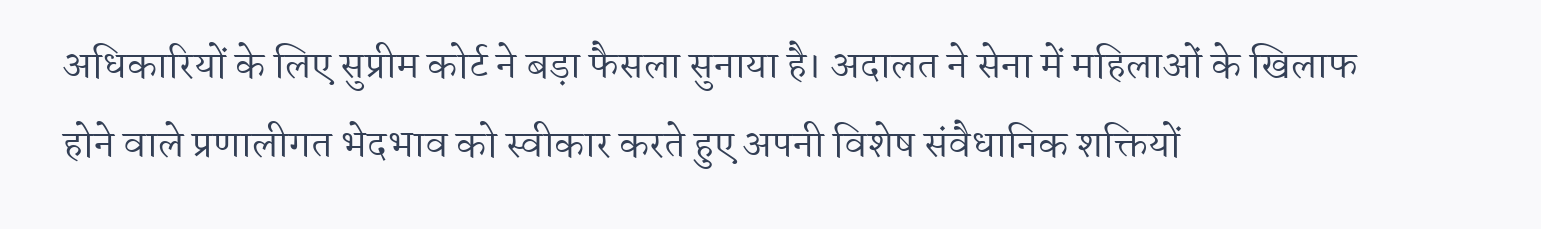अधिकारियों के लिए सुप्रीम कोर्ट ने बड़ा फैसला सुनाया है। अदालत ने सेना में महिलाओं के खिलाफ होने वाले प्रणालीगत भेदभाव को स्वीकार करते हुए अपनी विशेष संवैधानिक शक्तियों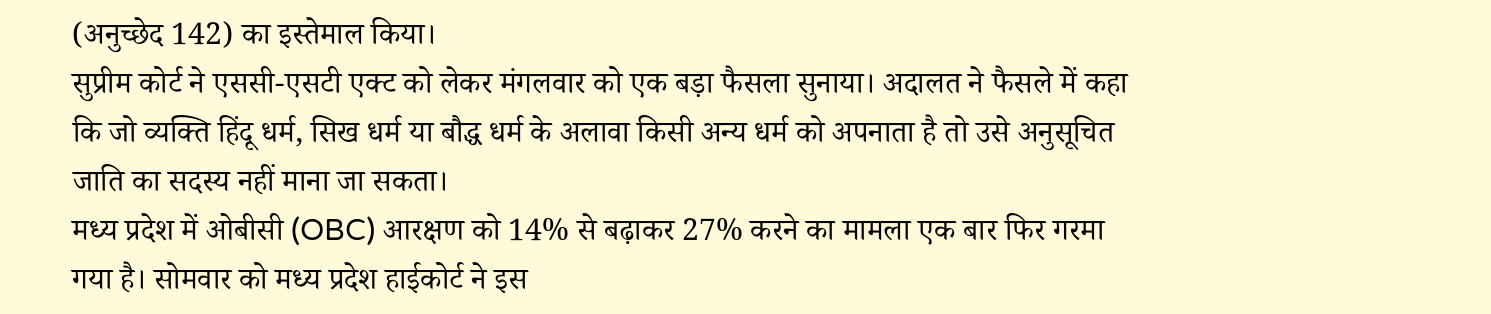(अनुच्छेद 142) का इस्तेमाल किया।
सुप्रीम कोर्ट ने एससी-एसटी एक्ट को लेकर मंगलवार को एक बड़ा फैसला सुनाया। अदालत ने फैसले में कहा कि जो व्यक्ति हिंदू धर्म, सिख धर्म या बौद्ध धर्म के अलावा किसी अन्य धर्म को अपनाता है तो उसे अनुसूचित जाति का सदस्य नहीं माना जा सकता।
मध्य प्रदेश में ओबीसी (OBC) आरक्षण को 14% से बढ़ाकर 27% करने का मामला एक बार फिर गरमा गया है। सोमवार को मध्य प्रदेश हाईकोर्ट ने इस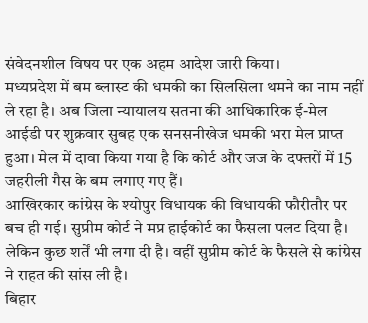संवेदनशील विषय पर एक अहम आदेश जारी किया।
मध्यप्रदेश में बम ब्लास्ट की धमकी का सिलसिला थमने का नाम नहीं ले रहा है। अब जिला न्यायालय सतना की आधिकारिक ई-मेल आईडी पर शुक्रवार सुबह एक सनसनीखेज धमकी भरा मेल प्राप्त हुआ। मेल में दावा किया गया है कि कोर्ट और जज के दफ्तरों में 15 जहरीली गैस के बम लगाए गए हैं।
आखिरकार कांग्रेस के श्योपुर विधायक की विधायकी फौरीतौर पर बच ही गई। सुप्रीम कोर्ट ने मप्र हाईकोर्ट का फैसला पलट दिया है। लेकिन कुछ शर्तें भी लगा दी है। वहीं सुप्रीम कोर्ट के फैसले से कांग्रेस ने राहत की सांस ली है।
बिहार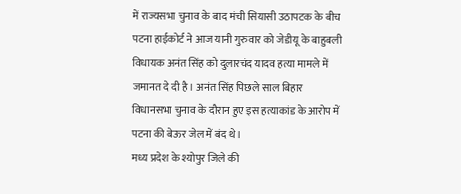में राज्यसभा चुनाव के बाद मंची सियासी उठापटक के बीच पटना हाईकोर्ट ने आज यानी गुरुवार को जेडीयू के बाहुबली विधायक अनंत सिंह को दुलारचंद यादव हत्या मामले में जमानत दे दी है। अनंत सिंह पिछले साल बिहार विधानसभा चुनाव के दौरान हुए इस हत्याकांड के आरोप में पटना की बेऊर जेल में बंद थे।
मध्य प्रदेश के श्योपुर जिले की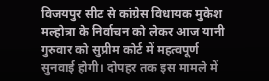विजयपुर सीट से कांग्रेस विधायक मुकेश मल्होत्रा के निर्वाचन को लेकर आज यानी गुरुवार को सुप्रीम कोर्ट में महत्वपूर्ण सुनवाई होगी। दोपहर तक इस मामले में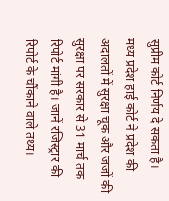सुप्रीम कोर्ट निर्णय दे सकता है।
मध्य प्रदेश हाई कोर्ट ने प्रदेश की अदालतों में सुरक्षा चूक और जजों की सुरक्षा पर सरकार से 31 मार्च तक रिपोर्ट मांगी है। जानें रजिस्ट्रार की रिपोर्ट के चौंकाने वाले तथ्य।